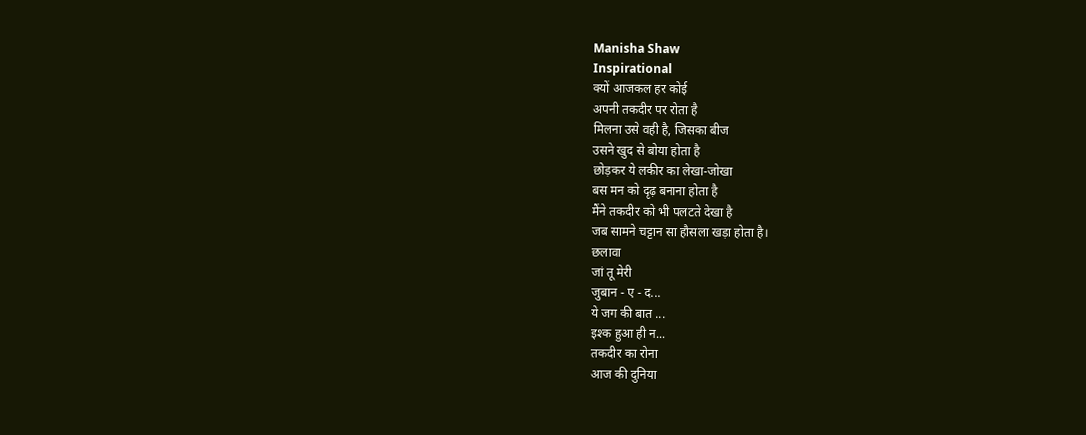Manisha Shaw
Inspirational
क्यों आजकल हर कोई
अपनी तकदीर पर रोता है
मिलना उसे वही है, जिसका बीज
उसने खुद से बोया होता है
छोड़कर ये लकीर का लेखा-जोखा
बस मन को दृढ़ बनाना होता है
मैंने तकदीर को भी पलटते देखा है
जब सामने चट्टान सा हौसला खड़ा होता है।
छलावा
जां तू मेरी
जुबान - ए - द...
ये जग की बात ...
इश्क हुआ ही न...
तकदीर का रोना
आज की दुनिया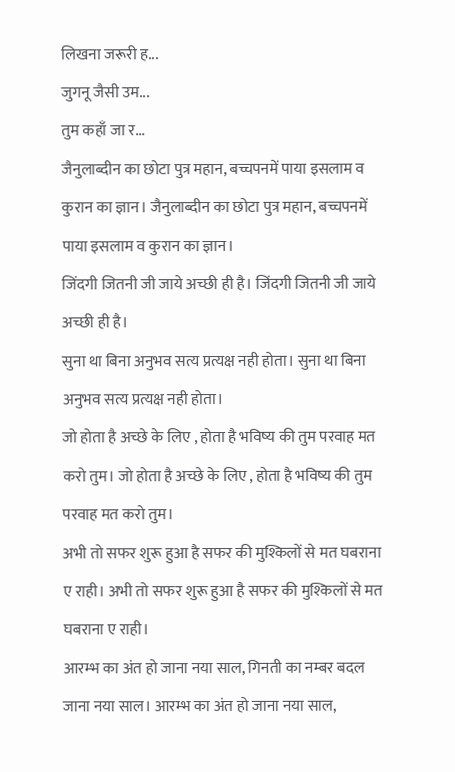लिखना जरूरी ह...
जुगनू जैसी उम...
तुम कहाँ जा र...
जैनुलाब्दीन का छोटा पुत्र महान, बच्चपनमें पाया इसलाम व कुरान का ज्ञान। जैनुलाब्दीन का छोटा पुत्र महान, बच्चपनमें पाया इसलाम व कुरान का ज्ञान।
जिंदगी जितनी जी जाये अच्छी ही है। जिंदगी जितनी जी जाये अच्छी ही है।
सुना था बिना अनुभव सत्य प्रत्यक्ष नही होता। सुना था बिना अनुभव सत्य प्रत्यक्ष नही होता।
जो होता है अच्छे के लिए , होता है भविष्य की तुम परवाह मत करो तुम। जो होता है अच्छे के लिए , होता है भविष्य की तुम परवाह मत करो तुम।
अभी तो सफर शुरू हुआ है सफर की मुश्किलों से मत घबराना ए राही। अभी तो सफर शुरू हुआ है सफर की मुश्किलों से मत घबराना ए राही।
आरम्भ का अंत हो जाना नया साल, गिनती का नम्बर बदल जाना नया साल। आरम्भ का अंत हो जाना नया साल,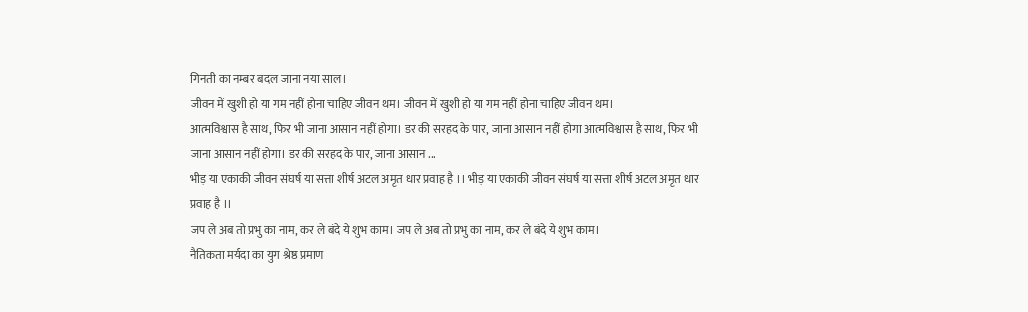गिनती का नम्बर बदल जाना नया साल।
जीवन में खुशी हो या गम नहीं होना चाहिए जीवन थम। जीवन में खुशी हो या गम नहीं होना चाहिए जीवन थम।
आत्मविश्वास है साथ, फिर भी जाना आसान नहीं होगा। डर की सरहद के पार, जाना आसान नहीं होगा आत्मविश्वास है साथ, फिर भी जाना आसान नहीं होगा। डर की सरहद के पार, जाना आसान ...
भीड़ या एकाकी जीवन संघर्ष या सत्ता शीर्ष अटल अमृत धार प्रवाह है ।। भीड़ या एकाकी जीवन संघर्ष या सत्ता शीर्ष अटल अमृत धार प्रवाह है ।।
जप ले अब तो प्रभु का नाम, कर ले बंदे ये शुभ काम। जप ले अब तो प्रभु का नाम, कर ले बंदे ये शुभ काम।
नैतिकता मर्यदा का युग श्रेष्ठ प्रमाण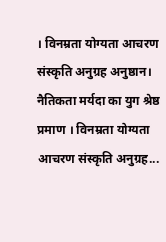। विनम्रता योग्यता आचरण संस्कृति अनुग्रह अनुष्ठान। नैतिकता मर्यदा का युग श्रेष्ठ प्रमाण । विनम्रता योग्यता आचरण संस्कृति अनुग्रह...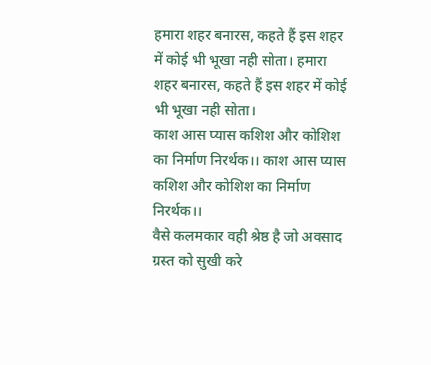हमारा शहर बनारस, कहते हैं इस शहर में कोई भी भूखा नही सोता। हमारा शहर बनारस, कहते हैं इस शहर में कोई भी भूखा नही सोता।
काश आस प्यास कशिश और कोशिश का निर्माण निरर्थक।। काश आस प्यास कशिश और कोशिश का निर्माण निरर्थक।।
वैसे कलमकार वही श्रेष्ठ है जो अवसाद ग्रस्त को सुखी करे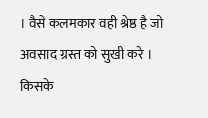। वैसे कलमकार वही श्रेष्ठ है जो अवसाद ग्रस्त को सुखी करे ।
किसके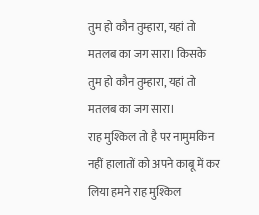तुम हो कौन तुम्हारा, यहां तो मतलब का जग सारा। किसके तुम हो कौन तुम्हारा, यहां तो मतलब का जग सारा।
राह मुश्किल तो है पर नामुमकिन नहीं हालातों को अपने काबू में कर लिया हमने राह मुश्किल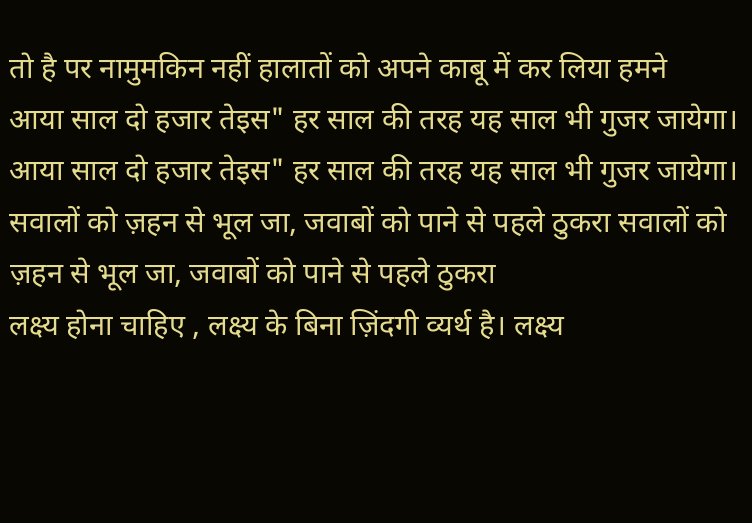तो है पर नामुमकिन नहीं हालातों को अपने काबू में कर लिया हमने
आया साल दो हजार तेइस" हर साल की तरह यह साल भी गुजर जायेगा। आया साल दो हजार तेइस" हर साल की तरह यह साल भी गुजर जायेगा।
सवालों को ज़हन से भूल जा, जवाबों को पाने से पहले ठुकरा सवालों को ज़हन से भूल जा, जवाबों को पाने से पहले ठुकरा
लक्ष्य होना चाहिए , लक्ष्य के बिना ज़िंदगी व्यर्थ है। लक्ष्य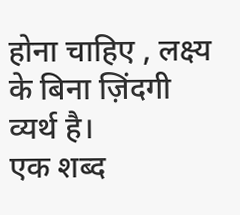होना चाहिए , लक्ष्य के बिना ज़िंदगी व्यर्थ है।
एक शब्द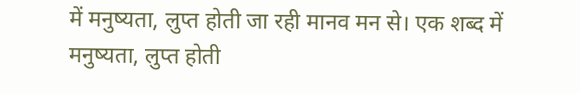में मनुष्यता, लुप्त होती जा रही मानव मन से। एक शब्द में मनुष्यता, लुप्त होती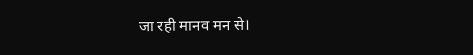जा रही मानव मन से।